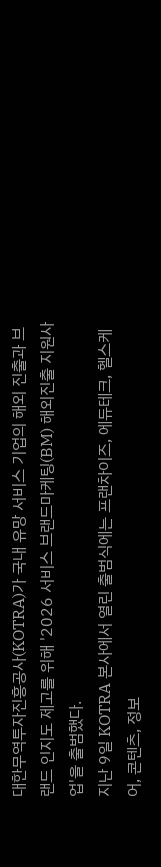대한무역투자진흥공사(KOTRA)가 국내 유망 서비스 기업의 해외 진출과 브랜드 인지도 제고를 위해 '2026 서비스 브랜드마케팅(BM) 해외진출 지원사업'을 출범했다.
지난 9일 KOTRA 본사에서 열린 출범식에는 프랜차이즈, 에듀테크, 헬스케어, 콘텐츠, 정보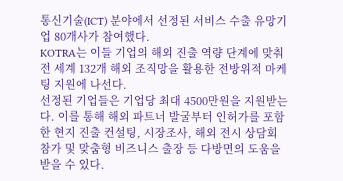통신기술(ICT) 분야에서 선정된 서비스 수출 유망기업 80개사가 참여했다.
KOTRA는 이들 기업의 해외 진출 역량 단계에 맞춰 전 세계 132개 해외 조직망을 활용한 전방위적 마케팅 지원에 나선다.
선정된 기업들은 기업당 최대 4500만원을 지원받는다. 이를 통해 해외 파트너 발굴부터 인허가를 포함한 현지 진출 컨설팅, 시장조사, 해외 전시 상담회 참가 및 맞춤형 비즈니스 출장 등 다방면의 도움을 받을 수 있다.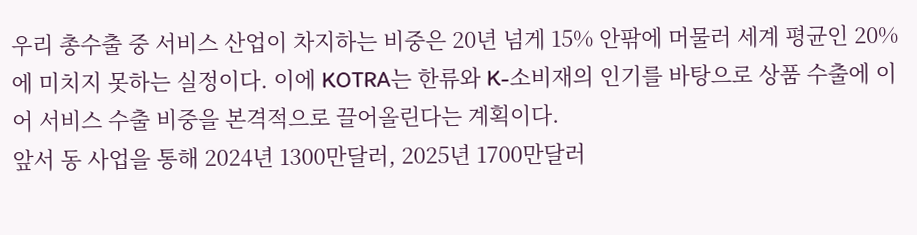우리 총수출 중 서비스 산업이 차지하는 비중은 20년 넘게 15% 안팎에 머물러 세계 평균인 20%에 미치지 못하는 실정이다. 이에 KOTRA는 한류와 K-소비재의 인기를 바탕으로 상품 수출에 이어 서비스 수출 비중을 본격적으로 끌어올린다는 계획이다.
앞서 동 사업을 통해 2024년 1300만달러, 2025년 1700만달러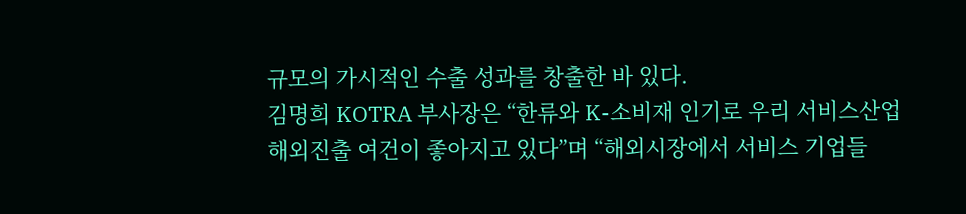규모의 가시적인 수출 성과를 창출한 바 있다.
김명희 KOTRA 부사장은 “한류와 K-소비재 인기로 우리 서비스산업 해외진출 여건이 좋아지고 있다”며 “해외시장에서 서비스 기업들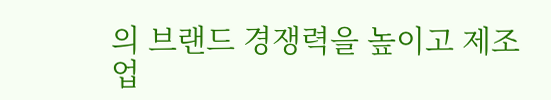의 브랜드 경쟁력을 높이고 제조업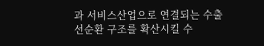과 서비스산업으로 연결되는 수출 선순환 구조를 확산시킬 수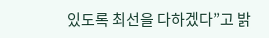있도록 최선을 다하겠다”고 밝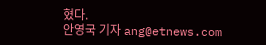혔다.
안영국 기자 ang@etnews.com